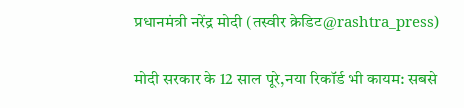प्रधानमंत्री नरेंद्र मोदी (तस्वीर क्रेडिट@rashtra_press)

मोदी सरकार के 12 साल पूरे,नया रिकॉर्ड भी कायम: सबसे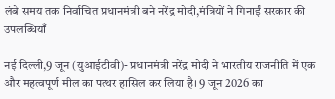लंबे समय तक निर्वाचित प्रधानमंत्री बने नरेंद्र मोदी,मंत्रियों ने गिनाईं सरकार की उपलब्धियाँ

नई दिल्ली,9 जून (युआईटीवी)- प्रधानमंत्री नरेंद्र मोदी ने भारतीय राजनीति में एक और महत्वपूर्ण मील का पत्थर हासिल कर लिया है। 9 जून 2026 का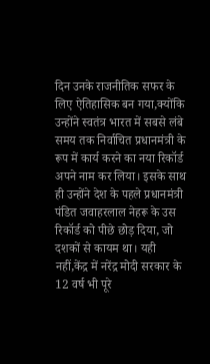दिन उनके राजनीतिक सफर के लिए ऐतिहासिक बन गया,क्योंकि उन्होंने स्वतंत्र भारत में सबसे लंबे समय तक निर्वाचित प्रधानमंत्री के रूप में कार्य करने का नया रिकॉर्ड अपने नाम कर लिया। इसके साथ ही उन्होंने देश के पहले प्रधानमंत्री पंडित जवाहरलाल नेहरू के उस रिकॉर्ड को पीछे छोड़ दिया, जो दशकों से कायम था। यही नहीं,केंद्र में नरेंद्र मोदी सरकार के 12 वर्ष भी पूरे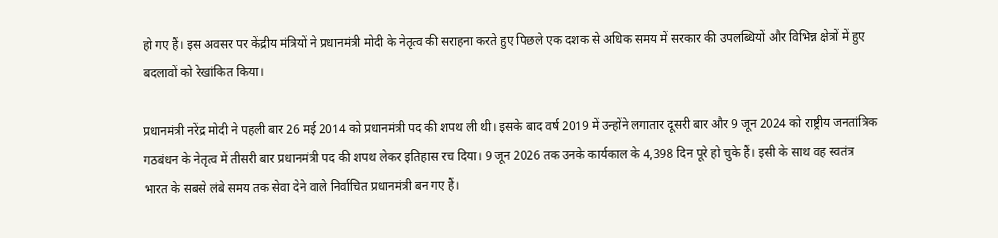हो गए हैं। इस अवसर पर केंद्रीय मंत्रियों ने प्रधानमंत्री मोदी के नेतृत्व की सराहना करते हुए पिछले एक दशक से अधिक समय में सरकार की उपलब्धियों और विभिन्न क्षेत्रों में हुए बदलावों को रेखांकित किया।

प्रधानमंत्री नरेंद्र मोदी ने पहली बार 26 मई 2014 को प्रधानमंत्री पद की शपथ ली थी। इसके बाद वर्ष 2019 में उन्होंने लगातार दूसरी बार और 9 जून 2024 को राष्ट्रीय जनतांत्रिक गठबंधन के नेतृत्व में तीसरी बार प्रधानमंत्री पद की शपथ लेकर इतिहास रच दिया। 9 जून 2026 तक उनके कार्यकाल के 4,398 दिन पूरे हो चुके हैं। इसी के साथ वह स्वतंत्र भारत के सबसे लंबे समय तक सेवा देने वाले निर्वाचित प्रधानमंत्री बन गए हैं।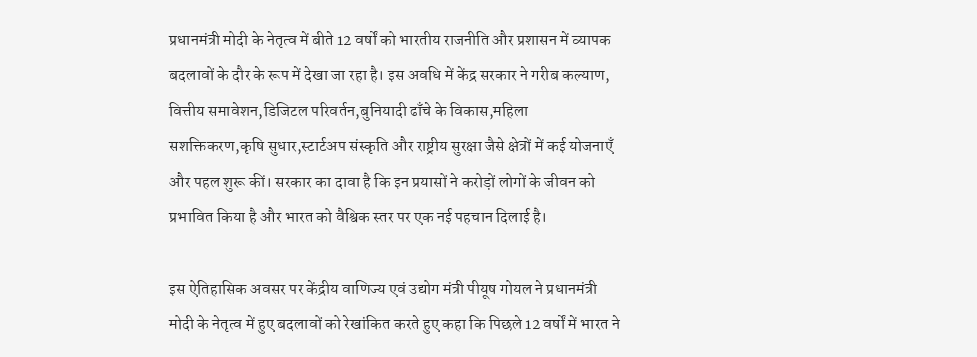प्रधानमंत्री मोदी के नेतृत्व में बीते 12 वर्षों को भारतीय राजनीति और प्रशासन में व्यापक बदलावों के दौर के रूप में देखा जा रहा है। इस अवधि में केंद्र सरकार ने गरीब कल्याण, वित्तीय समावेशन,डिजिटल परिवर्तन,बुनियादी ढाँचे के विकास,महिला सशक्तिकरण,कृषि सुधार,स्टार्टअप संस्कृति और राष्ट्रीय सुरक्षा जैसे क्षेत्रों में कई योजनाएँ और पहल शुरू कीं। सरकार का दावा है कि इन प्रयासों ने करोड़ों लोगों के जीवन को प्रभावित किया है और भारत को वैश्विक स्तर पर एक नई पहचान दिलाई है।

इस ऐतिहासिक अवसर पर केंद्रीय वाणिज्य एवं उद्योग मंत्री पीयूष गोयल ने प्रधानमंत्री मोदी के नेतृत्व में हुए बदलावों को रेखांकित करते हुए कहा कि पिछले 12 वर्षों में भारत ने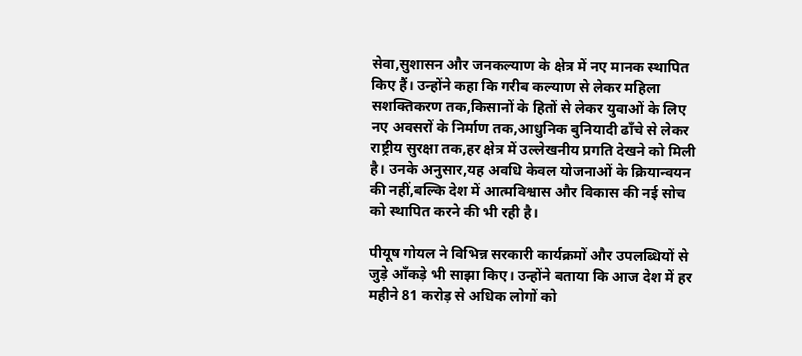सेवा,सुशासन और जनकल्याण के क्षेत्र में नए मानक स्थापित किए हैं। उन्होंने कहा कि गरीब कल्याण से लेकर महिला सशक्तिकरण तक,किसानों के हितों से लेकर युवाओं के लिए नए अवसरों के निर्माण तक,आधुनिक बुनियादी ढाँचे से लेकर राष्ट्रीय सुरक्षा तक,हर क्षेत्र में उल्लेखनीय प्रगति देखने को मिली है। उनके अनुसार,यह अवधि केवल योजनाओं के क्रियान्वयन की नहीं,बल्कि देश में आत्मविश्वास और विकास की नई सोच को स्थापित करने की भी रही है।

पीयूष गोयल ने विभिन्न सरकारी कार्यक्रमों और उपलब्धियों से जुड़े आँकड़े भी साझा किए। उन्होंने बताया कि आज देश में हर महीने 81 करोड़ से अधिक लोगों को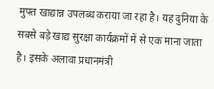मुफ्त खाद्यान्न उपलब्ध कराया जा रहा है। यह दुनिया के सबसे बड़े खाद्य सुरक्षा कार्यक्रमों में से एक माना जाता है। इसके अलावा प्रधानमंत्री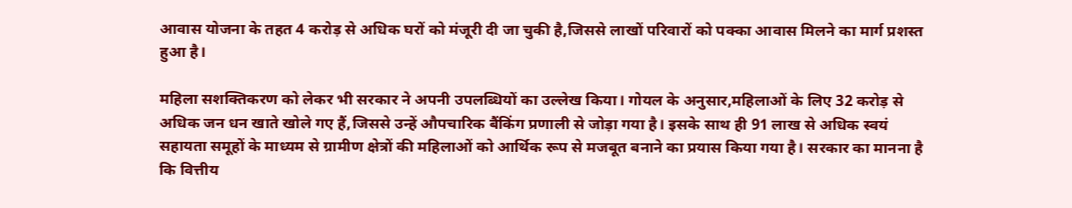आवास योजना के तहत 4 करोड़ से अधिक घरों को मंजूरी दी जा चुकी है,जिससे लाखों परिवारों को पक्का आवास मिलने का मार्ग प्रशस्त हुआ है।

महिला सशक्तिकरण को लेकर भी सरकार ने अपनी उपलब्धियों का उल्लेख किया। गोयल के अनुसार,महिलाओं के लिए 32 करोड़ से अधिक जन धन खाते खोले गए हैं,जिससे उन्हें औपचारिक बैंकिंग प्रणाली से जोड़ा गया है। इसके साथ ही 91 लाख से अधिक स्वयं सहायता समूहों के माध्यम से ग्रामीण क्षेत्रों की महिलाओं को आर्थिक रूप से मजबूत बनाने का प्रयास किया गया है। सरकार का मानना है कि वित्तीय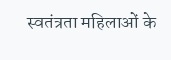स्वतंत्रता महिलाओं के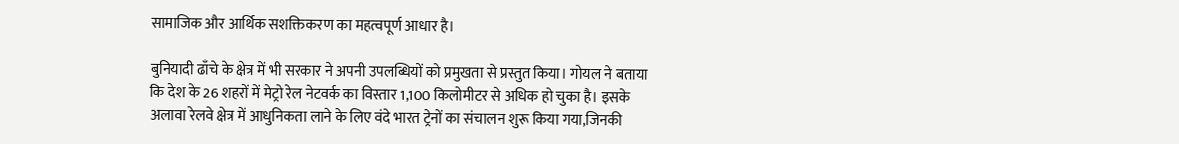सामाजिक और आर्थिक सशक्तिकरण का महत्वपूर्ण आधार है।

बुनियादी ढाँचे के क्षेत्र में भी सरकार ने अपनी उपलब्धियों को प्रमुखता से प्रस्तुत किया। गोयल ने बताया कि देश के 26 शहरों में मेट्रो रेल नेटवर्क का विस्तार 1,100 किलोमीटर से अधिक हो चुका है। इसके अलावा रेलवे क्षेत्र में आधुनिकता लाने के लिए वंदे भारत ट्रेनों का संचालन शुरू किया गया,जिनकी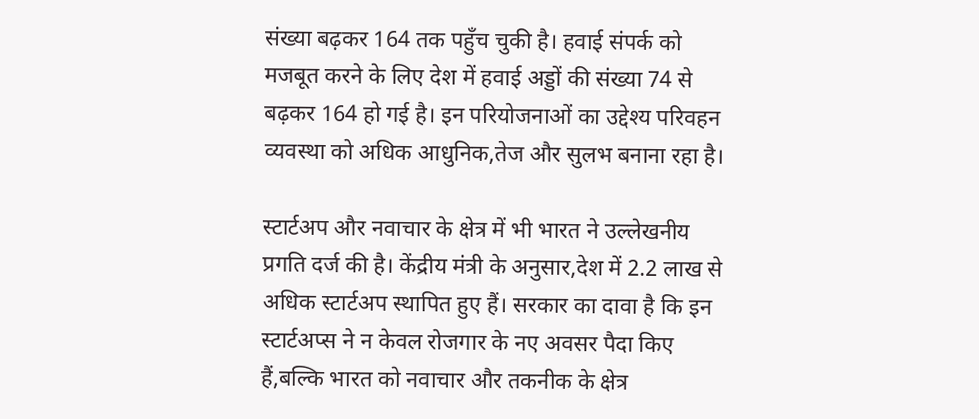संख्या बढ़कर 164 तक पहुँच चुकी है। हवाई संपर्क को मजबूत करने के लिए देश में हवाई अड्डों की संख्या 74 से बढ़कर 164 हो गई है। इन परियोजनाओं का उद्देश्य परिवहन व्यवस्था को अधिक आधुनिक,तेज और सुलभ बनाना रहा है।

स्टार्टअप और नवाचार के क्षेत्र में भी भारत ने उल्लेखनीय प्रगति दर्ज की है। केंद्रीय मंत्री के अनुसार,देश में 2.2 लाख से अधिक स्टार्टअप स्थापित हुए हैं। सरकार का दावा है कि इन स्टार्टअप्स ने न केवल रोजगार के नए अवसर पैदा किए हैं,बल्कि भारत को नवाचार और तकनीक के क्षेत्र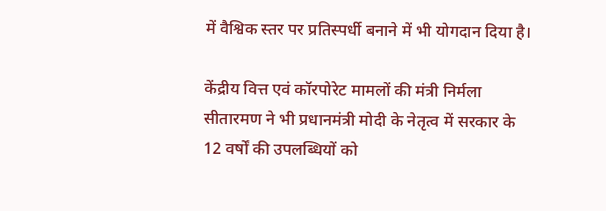में वैश्विक स्तर पर प्रतिस्पर्धी बनाने में भी योगदान दिया है।

केंद्रीय वित्त एवं कॉरपोरेट मामलों की मंत्री निर्मला सीतारमण ने भी प्रधानमंत्री मोदी के नेतृत्व में सरकार के 12 वर्षों की उपलब्धियों को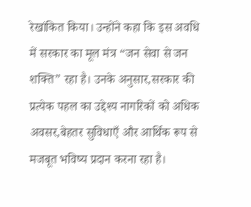रेखांकित किया। उन्होंने कहा कि इस अवधि में सरकार का मूल मंत्र “जन सेवा से जन शक्ति” रहा है। उनके अनुसार,सरकार की प्रत्येक पहल का उद्देश्य नागरिकों को अधिक अवसर,बेहतर सुविधाएँ और आर्थिक रूप से मजबूत भविष्य प्रदान करना रहा है।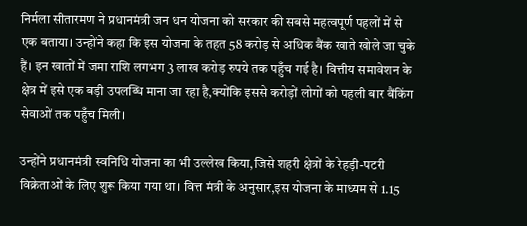निर्मला सीतारमण ने प्रधानमंत्री जन धन योजना को सरकार की सबसे महत्वपूर्ण पहलों में से एक बताया। उन्होंने कहा कि इस योजना के तहत 58 करोड़ से अधिक बैंक खाते खोले जा चुके हैं। इन खातों में जमा राशि लगभग 3 लाख करोड़ रुपये तक पहुँच गई है। वित्तीय समावेशन के क्षेत्र में इसे एक बड़ी उपलब्धि माना जा रहा है,क्योंकि इससे करोड़ों लोगों को पहली बार बैंकिंग सेवाओं तक पहुँच मिली।

उन्होंने प्रधानमंत्री स्वनिधि योजना का भी उल्लेख किया,जिसे शहरी क्षेत्रों के रेहड़ी-पटरी विक्रेताओं के लिए शुरू किया गया था। वित्त मंत्री के अनुसार,इस योजना के माध्यम से 1.15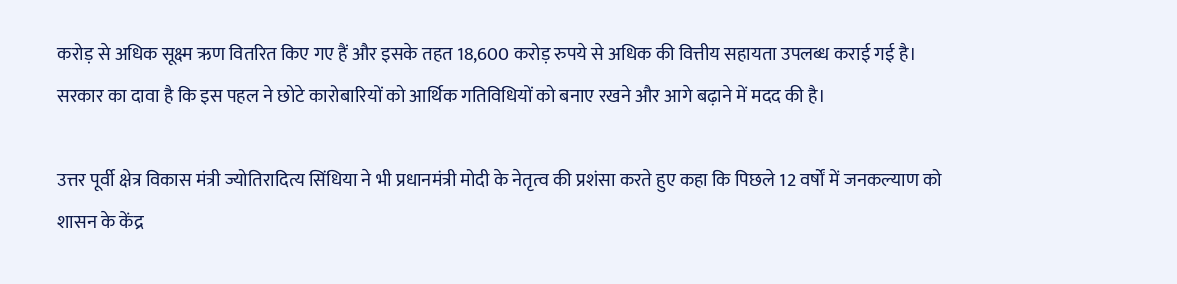करोड़ से अधिक सूक्ष्म ऋण वितरित किए गए हैं और इसके तहत 18,600 करोड़ रुपये से अधिक की वित्तीय सहायता उपलब्ध कराई गई है। सरकार का दावा है कि इस पहल ने छोटे कारोबारियों को आर्थिक गतिविधियों को बनाए रखने और आगे बढ़ाने में मदद की है।

उत्तर पूर्वी क्षेत्र विकास मंत्री ज्योतिरादित्य सिंधिया ने भी प्रधानमंत्री मोदी के नेतृत्व की प्रशंसा करते हुए कहा कि पिछले 12 वर्षों में जनकल्याण को शासन के केंद्र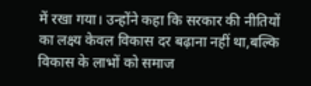में रखा गया। उन्होंने कहा कि सरकार की नीतियों का लक्ष्य केवल विकास दर बढ़ाना नहीं था,बल्कि विकास के लाभों को समाज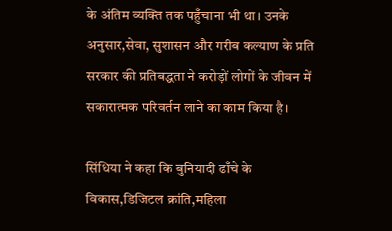के अंतिम व्यक्ति तक पहुँचाना भी था। उनके अनुसार,सेवा, सुशासन और गरीब कल्याण के प्रति सरकार की प्रतिबद्धता ने करोड़ों लोगों के जीवन में सकारात्मक परिवर्तन लाने का काम किया है।

सिंधिया ने कहा कि बुनियादी ढाँचे के विकास,डिजिटल क्रांति,महिला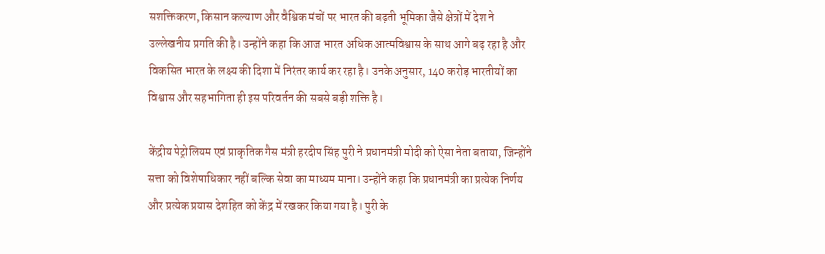सशक्तिकरण, किसान कल्याण और वैश्विक मंचों पर भारत की बढ़ती भूमिका जैसे क्षेत्रों में देश ने उल्लेखनीय प्रगति की है। उन्होंने कहा कि आज भारत अधिक आत्मविश्वास के साथ आगे बढ़ रहा है और विकसित भारत के लक्ष्य की दिशा में निरंतर कार्य कर रहा है। उनके अनुसार, 140 करोड़ भारतीयों का विश्वास और सहभागिता ही इस परिवर्तन की सबसे बड़ी शक्ति है।

केंद्रीय पेट्रोलियम एवं प्राकृतिक गैस मंत्री हरदीप सिंह पुरी ने प्रधानमंत्री मोदी को ऐसा नेता बताया, जिन्होंने सत्ता को विशेषाधिकार नहीं बल्कि सेवा का माध्यम माना। उन्होंने कहा कि प्रधानमंत्री का प्रत्येक निर्णय और प्रत्येक प्रयास देशहित को केंद्र में रखकर किया गया है। पुरी के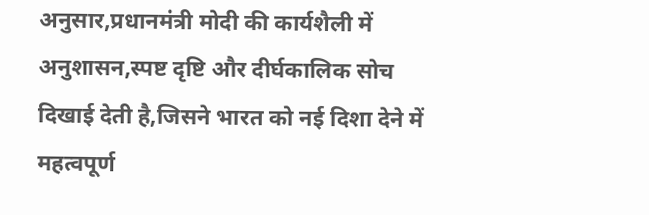अनुसार,प्रधानमंत्री मोदी की कार्यशैली में अनुशासन,स्पष्ट दृष्टि और दीर्घकालिक सोच दिखाई देती है,जिसने भारत को नई दिशा देने में महत्वपूर्ण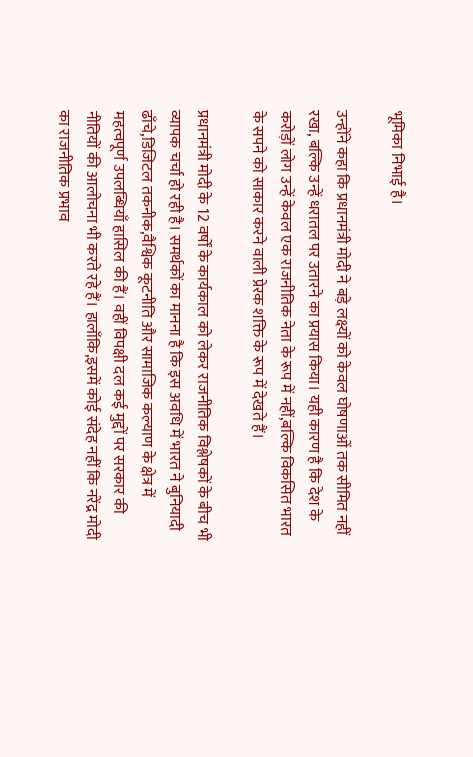भूमिका निभाई है।

उन्होंने कहा कि प्रधानमंत्री मोदी ने बड़े लक्ष्यों को केवल घोषणाओं तक सीमित नहीं रखा, बल्कि उन्हें धरातल पर उतारने का प्रयास किया। यही कारण है कि देश के करोड़ों लोग उन्हें केवल एक राजनीतिक नेता के रूप में नहीं,बल्कि विकसित भारत के सपने को साकार करने वाली प्रेरक शक्ति के रूप में देखते हैं।

प्रधानमंत्री मोदी के 12 वर्षों के कार्यकाल को लेकर राजनीतिक विश्लेषकों के बीच भी व्यापक चर्चा हो रही है। समर्थकों का मानना है कि इस अवधि में भारत ने बुनियादी ढाँचे,डिजिटल तकनीक,वैश्विक कूटनीति और सामाजिक कल्याण के क्षेत्र में महत्वपूर्ण उपलब्धियाँ हासिल की हैं। वहीं विपक्षी दल कई मुद्दों पर सरकार की नीतियों की आलोचना भी करते रहे हैं। हालाँकि,इसमें कोई संदेह नहीं कि नरेंद्र मोदी का राजनीतिक प्रभाव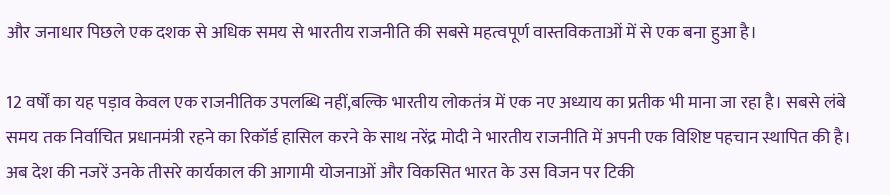और जनाधार पिछले एक दशक से अधिक समय से भारतीय राजनीति की सबसे महत्वपूर्ण वास्तविकताओं में से एक बना हुआ है।

12 वर्षों का यह पड़ाव केवल एक राजनीतिक उपलब्धि नहीं,बल्कि भारतीय लोकतंत्र में एक नए अध्याय का प्रतीक भी माना जा रहा है। सबसे लंबे समय तक निर्वाचित प्रधानमंत्री रहने का रिकॉर्ड हासिल करने के साथ नरेंद्र मोदी ने भारतीय राजनीति में अपनी एक विशिष्ट पहचान स्थापित की है। अब देश की नजरें उनके तीसरे कार्यकाल की आगामी योजनाओं और विकसित भारत के उस विजन पर टिकी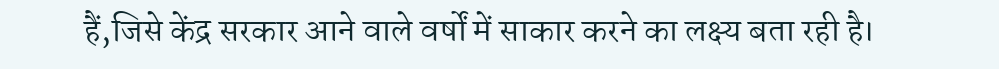हैं,जिसे केंद्र सरकार आने वाले वर्षों में साकार करने का लक्ष्य बता रही है।